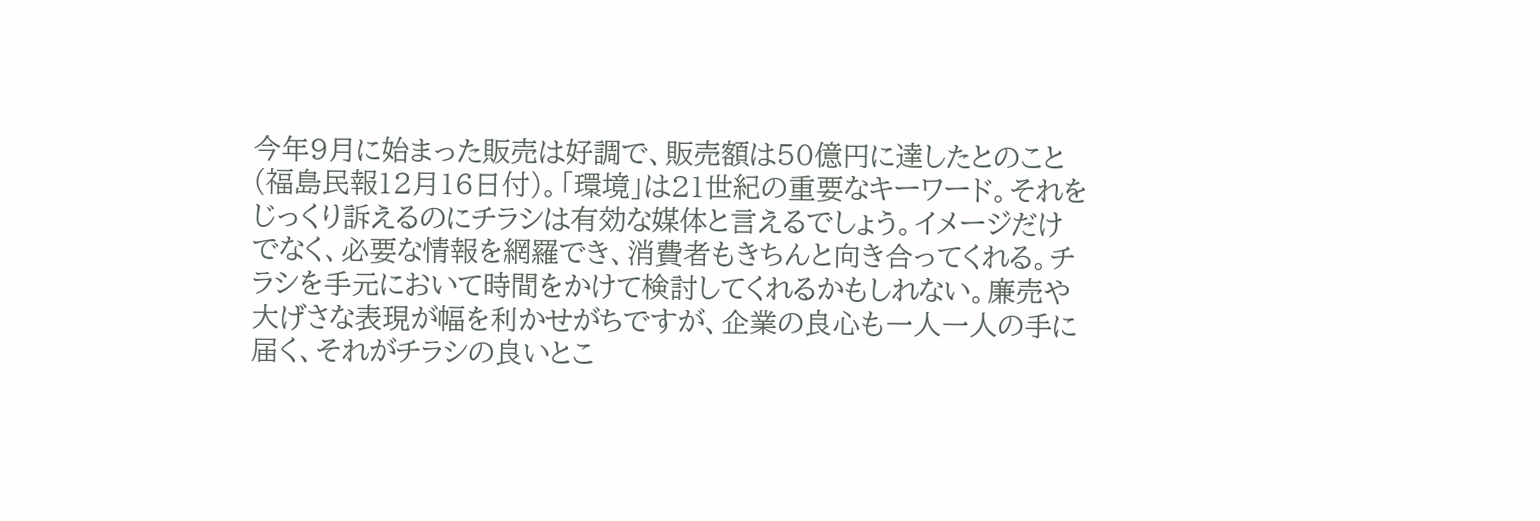今年9月に始まった販売は好調で、販売額は50億円に達したとのこと(福島民報12月16日付)。「環境」は21世紀の重要なキーワード。それをじっくり訴えるのにチラシは有効な媒体と言えるでしょう。イメージだけでなく、必要な情報を網羅でき、消費者もきちんと向き合ってくれる。チラシを手元において時間をかけて検討してくれるかもしれない。廉売や大げさな表現が幅を利かせがちですが、企業の良心も一人一人の手に届く、それがチラシの良いとこ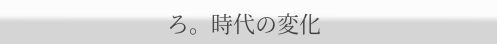ろ。時代の変化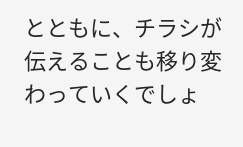とともに、チラシが伝えることも移り変わっていくでしょ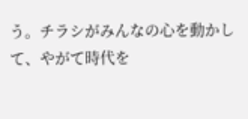う。チラシがみんなの心を動かして、やがて時代を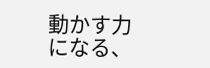動かす力になる、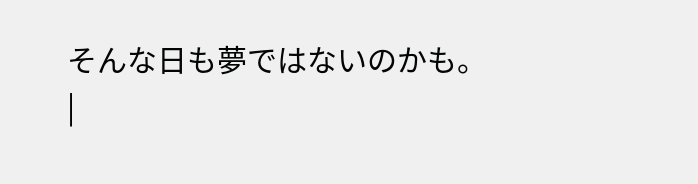そんな日も夢ではないのかも。
|